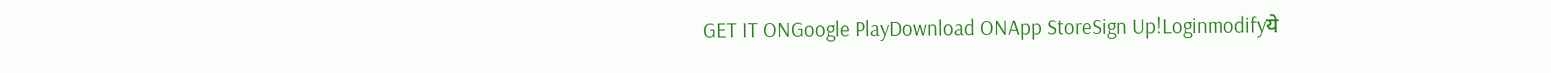GET IT ONGoogle PlayDownload ONApp StoreSign Up!Loginmodifyये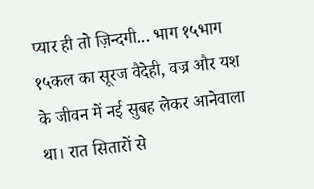प्यार ही तो ज़िन्दगी... भाग १५भाग १५कल का सूरज वैदेही, वज्र और यश के जीवन में नई सुबह लेकर आनेवाला था। रात सितारों से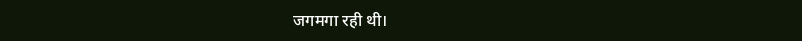जगमगा रही थी।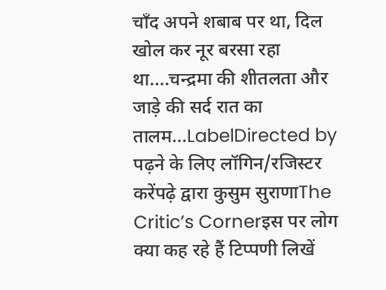चाँद अपने शबाब पर था, दिल खोल कर नूर बरसा रहा था....चन्द्रमा की शीतलता और जाड़े की सर्द रात का तालम...LabelDirected by पढ़ने के लिए लॉगिन/रजिस्टर करेंपढ़े द्वारा कुसुम सुराणाThe Critic’s Cornerइस पर लोग क्या कह रहे हैं टिप्पणी लिखें